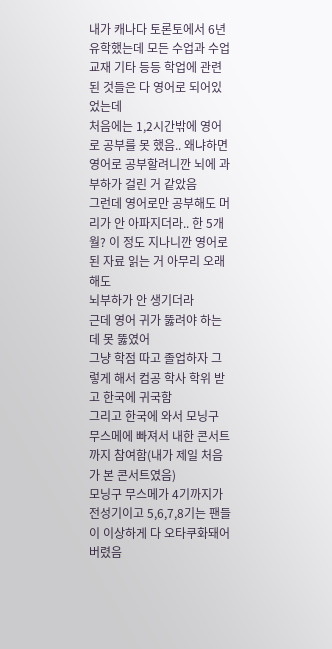내가 캐나다 토론토에서 6년 유학했는데 모든 수업과 수업교재 기타 등등 학업에 관련된 것들은 다 영어로 되어있었는데
처음에는 1,2시간밖에 영어로 공부를 못 했음.. 왜냐하면 영어로 공부할려니깐 뇌에 과부하가 걸린 거 같았음
그런데 영어로만 공부해도 머리가 안 아파지더라.. 한 5개월? 이 정도 지나니깐 영어로 된 자료 읽는 거 아무리 오래해도
뇌부하가 안 생기더라
근데 영어 귀가 뚫려야 하는데 못 뚫였어
그냥 학점 따고 졸업하자 그렇게 해서 컴공 학사 학위 받고 한국에 귀국함
그리고 한국에 와서 모닝구 무스메에 빠져서 내한 콘서트까지 참여함(내가 제일 처음 가 본 콘서트였음)
모닝구 무스메가 4기까지가 전성기이고 5,6,7,8기는 팬들이 이상하게 다 오타쿠화돼어버렸음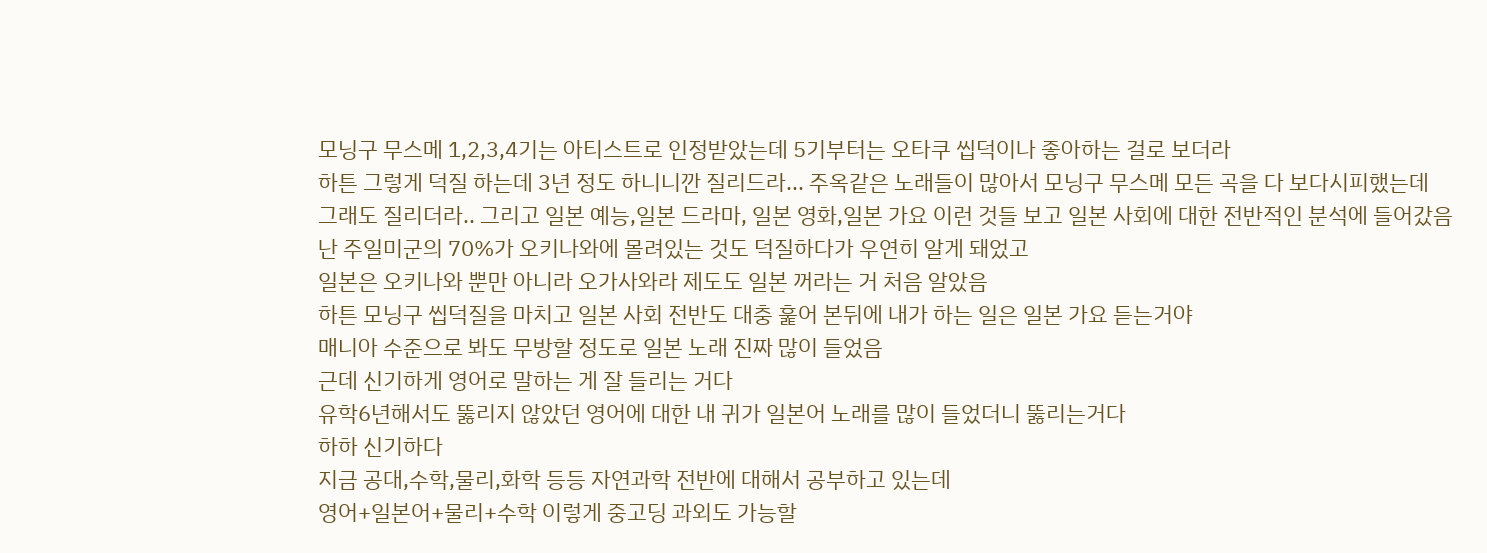모닝구 무스메 1,2,3,4기는 아티스트로 인정받았는데 5기부터는 오타쿠 씹덕이나 좋아하는 걸로 보더라
하튼 그렇게 덕질 하는데 3년 정도 하니니깐 질리드라... 주옥같은 노래들이 많아서 모닝구 무스메 모든 곡을 다 보다시피했는데
그래도 질리더라.. 그리고 일본 예능,일본 드라마, 일본 영화,일본 가요 이런 것들 보고 일본 사회에 대한 전반적인 분석에 들어갔음
난 주일미군의 70%가 오키나와에 몰려있는 것도 덕질하다가 우연히 알게 돼었고
일본은 오키나와 뿐만 아니라 오가사와라 제도도 일본 꺼라는 거 처음 알았음
하튼 모닝구 씹덕질을 마치고 일본 사회 전반도 대충 훑어 본뒤에 내가 하는 일은 일본 가요 듣는거야
매니아 수준으로 봐도 무방할 정도로 일본 노래 진짜 많이 들었음
근데 신기하게 영어로 말하는 게 잘 들리는 거다
유학6년해서도 뚫리지 않았던 영어에 대한 내 귀가 일본어 노래를 많이 들었더니 뚫리는거다
하하 신기하다
지금 공대,수학,물리,화학 등등 자연과학 전반에 대해서 공부하고 있는데
영어+일본어+물리+수학 이렇게 중고딩 과외도 가능할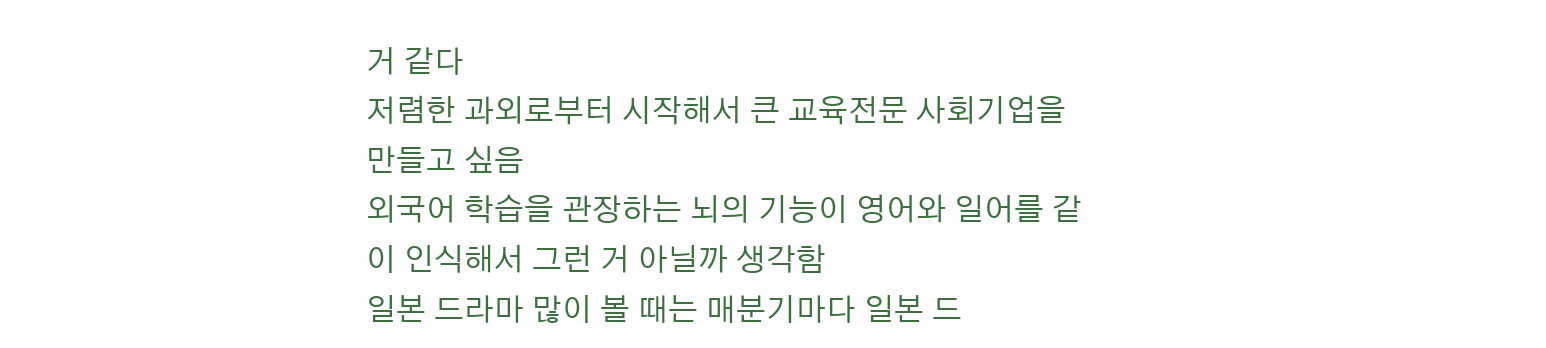거 같다
저렴한 과외로부터 시작해서 큰 교육전문 사회기업을 만들고 싶음
외국어 학습을 관장하는 뇌의 기능이 영어와 일어를 같이 인식해서 그런 거 아닐까 생각함
일본 드라마 많이 볼 때는 매분기마다 일본 드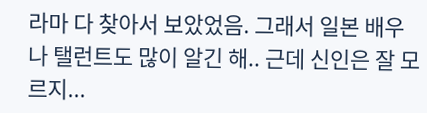라마 다 찾아서 보았었음. 그래서 일본 배우나 탤런트도 많이 알긴 해.. 근데 신인은 잘 모르지...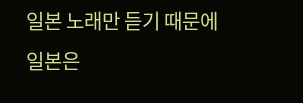일본 노래만 듣기 때문에
일본은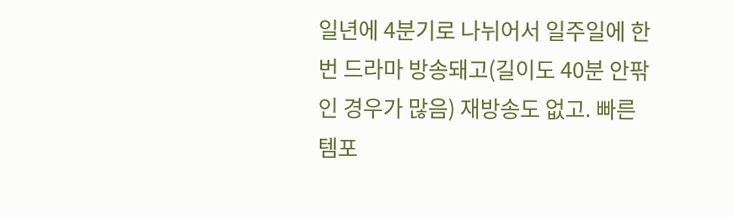일년에 4분기로 나뉘어서 일주일에 한번 드라마 방송돼고(길이도 40분 안팎인 경우가 많음) 재방송도 없고. 빠른 템포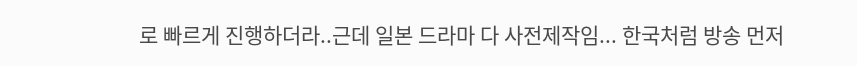로 빠르게 진행하더라..근데 일본 드라마 다 사전제작임... 한국처럼 방송 먼저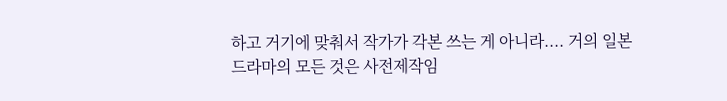하고 거기에 맞춰서 작가가 각본 쓰는 게 아니라.... 거의 일본 드라마의 모든 것은 사전제작임